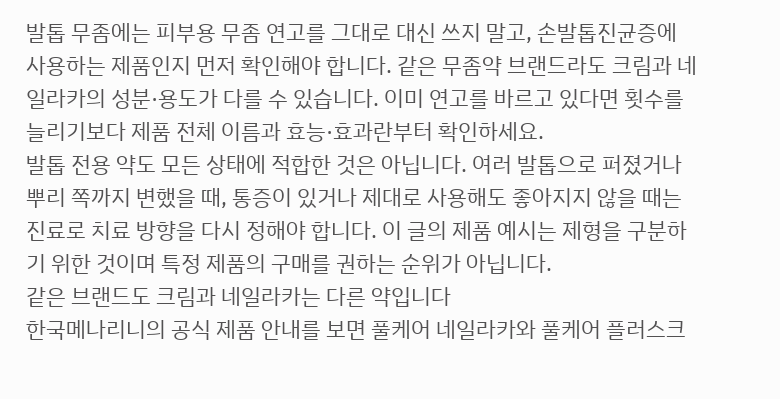발톱 무좀에는 피부용 무좀 연고를 그대로 대신 쓰지 말고, 손발톱진균증에 사용하는 제품인지 먼저 확인해야 합니다. 같은 무좀약 브랜드라도 크림과 네일라카의 성분·용도가 다를 수 있습니다. 이미 연고를 바르고 있다면 횟수를 늘리기보다 제품 전체 이름과 효능·효과란부터 확인하세요.
발톱 전용 약도 모든 상태에 적합한 것은 아닙니다. 여러 발톱으로 퍼졌거나 뿌리 쪽까지 변했을 때, 통증이 있거나 제대로 사용해도 좋아지지 않을 때는 진료로 치료 방향을 다시 정해야 합니다. 이 글의 제품 예시는 제형을 구분하기 위한 것이며 특정 제품의 구매를 권하는 순위가 아닙니다.
같은 브랜드도 크림과 네일라카는 다른 약입니다
한국메나리니의 공식 제품 안내를 보면 풀케어 네일라카와 풀케어 플러스크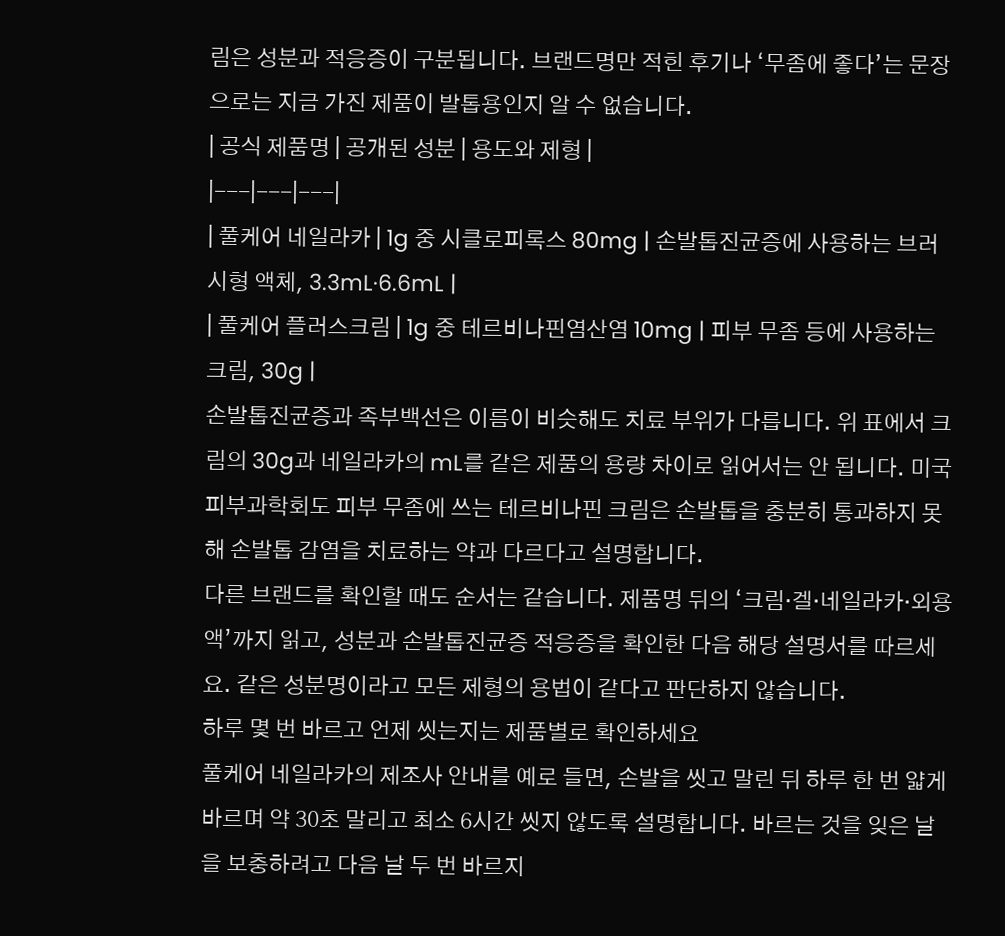림은 성분과 적응증이 구분됩니다. 브랜드명만 적힌 후기나 ‘무좀에 좋다’는 문장으로는 지금 가진 제품이 발톱용인지 알 수 없습니다.
| 공식 제품명 | 공개된 성분 | 용도와 제형 |
|---|---|---|
| 풀케어 네일라카 | 1g 중 시클로피록스 80mg | 손발톱진균증에 사용하는 브러시형 액체, 3.3mL·6.6mL |
| 풀케어 플러스크림 | 1g 중 테르비나핀염산염 10mg | 피부 무좀 등에 사용하는 크림, 30g |
손발톱진균증과 족부백선은 이름이 비슷해도 치료 부위가 다릅니다. 위 표에서 크림의 30g과 네일라카의 mL를 같은 제품의 용량 차이로 읽어서는 안 됩니다. 미국피부과학회도 피부 무좀에 쓰는 테르비나핀 크림은 손발톱을 충분히 통과하지 못해 손발톱 감염을 치료하는 약과 다르다고 설명합니다.
다른 브랜드를 확인할 때도 순서는 같습니다. 제품명 뒤의 ‘크림·겔·네일라카·외용액’까지 읽고, 성분과 손발톱진균증 적응증을 확인한 다음 해당 설명서를 따르세요. 같은 성분명이라고 모든 제형의 용법이 같다고 판단하지 않습니다.
하루 몇 번 바르고 언제 씻는지는 제품별로 확인하세요
풀케어 네일라카의 제조사 안내를 예로 들면, 손발을 씻고 말린 뒤 하루 한 번 얇게 바르며 약 30초 말리고 최소 6시간 씻지 않도록 설명합니다. 바르는 것을 잊은 날을 보충하려고 다음 날 두 번 바르지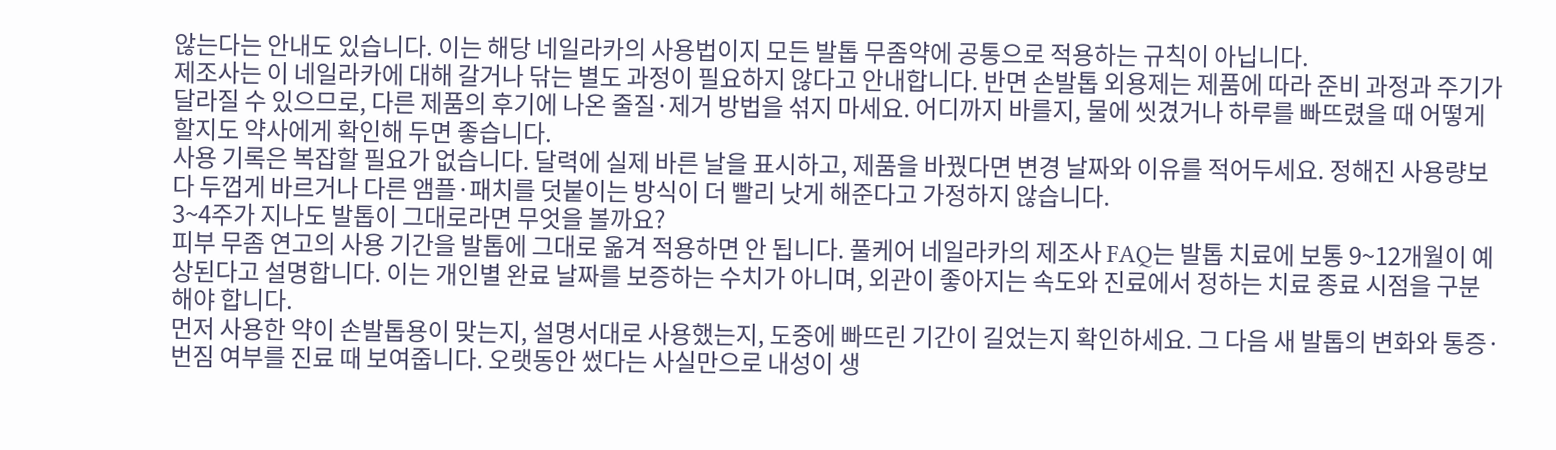않는다는 안내도 있습니다. 이는 해당 네일라카의 사용법이지 모든 발톱 무좀약에 공통으로 적용하는 규칙이 아닙니다.
제조사는 이 네일라카에 대해 갈거나 닦는 별도 과정이 필요하지 않다고 안내합니다. 반면 손발톱 외용제는 제품에 따라 준비 과정과 주기가 달라질 수 있으므로, 다른 제품의 후기에 나온 줄질·제거 방법을 섞지 마세요. 어디까지 바를지, 물에 씻겼거나 하루를 빠뜨렸을 때 어떻게 할지도 약사에게 확인해 두면 좋습니다.
사용 기록은 복잡할 필요가 없습니다. 달력에 실제 바른 날을 표시하고, 제품을 바꿨다면 변경 날짜와 이유를 적어두세요. 정해진 사용량보다 두껍게 바르거나 다른 앰플·패치를 덧붙이는 방식이 더 빨리 낫게 해준다고 가정하지 않습니다.
3~4주가 지나도 발톱이 그대로라면 무엇을 볼까요?
피부 무좀 연고의 사용 기간을 발톱에 그대로 옮겨 적용하면 안 됩니다. 풀케어 네일라카의 제조사 FAQ는 발톱 치료에 보통 9~12개월이 예상된다고 설명합니다. 이는 개인별 완료 날짜를 보증하는 수치가 아니며, 외관이 좋아지는 속도와 진료에서 정하는 치료 종료 시점을 구분해야 합니다.
먼저 사용한 약이 손발톱용이 맞는지, 설명서대로 사용했는지, 도중에 빠뜨린 기간이 길었는지 확인하세요. 그 다음 새 발톱의 변화와 통증·번짐 여부를 진료 때 보여줍니다. 오랫동안 썼다는 사실만으로 내성이 생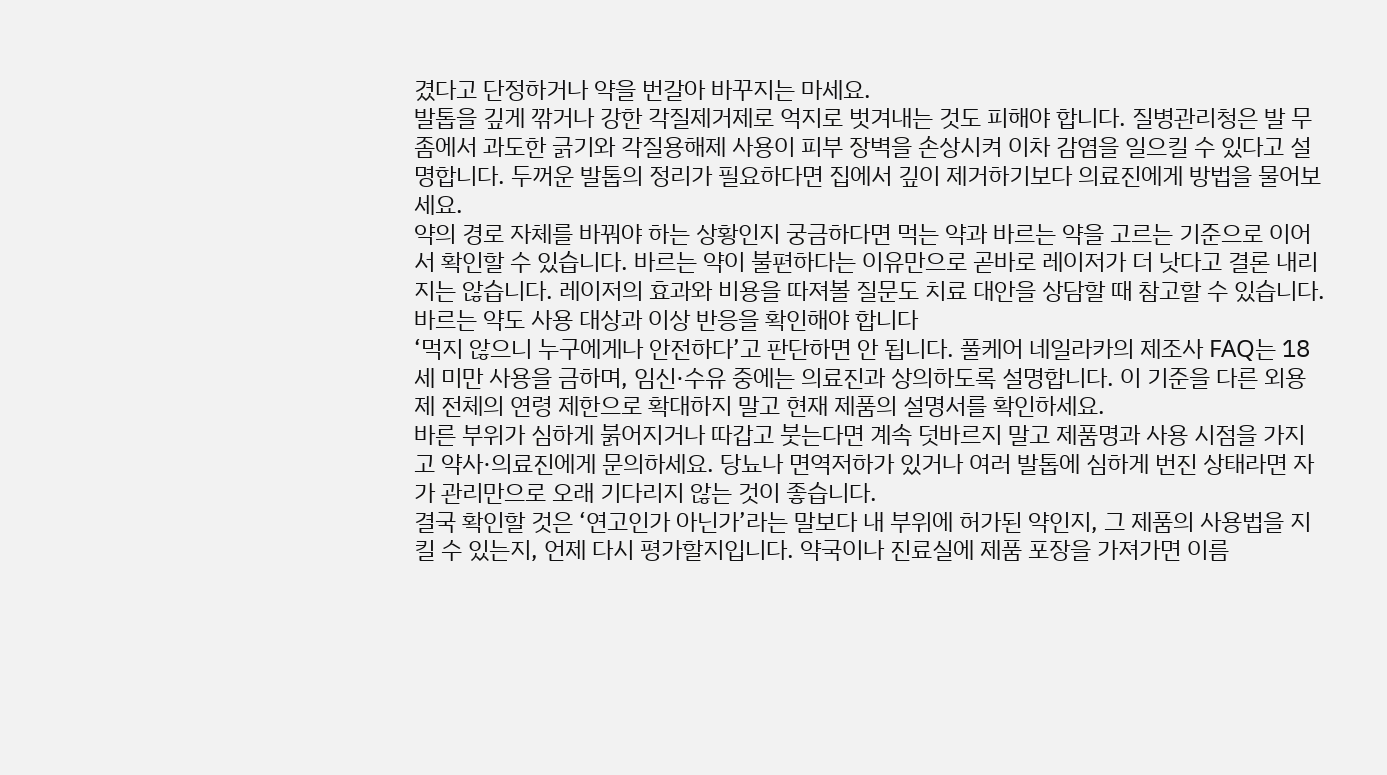겼다고 단정하거나 약을 번갈아 바꾸지는 마세요.
발톱을 깊게 깎거나 강한 각질제거제로 억지로 벗겨내는 것도 피해야 합니다. 질병관리청은 발 무좀에서 과도한 긁기와 각질용해제 사용이 피부 장벽을 손상시켜 이차 감염을 일으킬 수 있다고 설명합니다. 두꺼운 발톱의 정리가 필요하다면 집에서 깊이 제거하기보다 의료진에게 방법을 물어보세요.
약의 경로 자체를 바꿔야 하는 상황인지 궁금하다면 먹는 약과 바르는 약을 고르는 기준으로 이어서 확인할 수 있습니다. 바르는 약이 불편하다는 이유만으로 곧바로 레이저가 더 낫다고 결론 내리지는 않습니다. 레이저의 효과와 비용을 따져볼 질문도 치료 대안을 상담할 때 참고할 수 있습니다.
바르는 약도 사용 대상과 이상 반응을 확인해야 합니다
‘먹지 않으니 누구에게나 안전하다’고 판단하면 안 됩니다. 풀케어 네일라카의 제조사 FAQ는 18세 미만 사용을 금하며, 임신·수유 중에는 의료진과 상의하도록 설명합니다. 이 기준을 다른 외용제 전체의 연령 제한으로 확대하지 말고 현재 제품의 설명서를 확인하세요.
바른 부위가 심하게 붉어지거나 따갑고 붓는다면 계속 덧바르지 말고 제품명과 사용 시점을 가지고 약사·의료진에게 문의하세요. 당뇨나 면역저하가 있거나 여러 발톱에 심하게 번진 상태라면 자가 관리만으로 오래 기다리지 않는 것이 좋습니다.
결국 확인할 것은 ‘연고인가 아닌가’라는 말보다 내 부위에 허가된 약인지, 그 제품의 사용법을 지킬 수 있는지, 언제 다시 평가할지입니다. 약국이나 진료실에 제품 포장을 가져가면 이름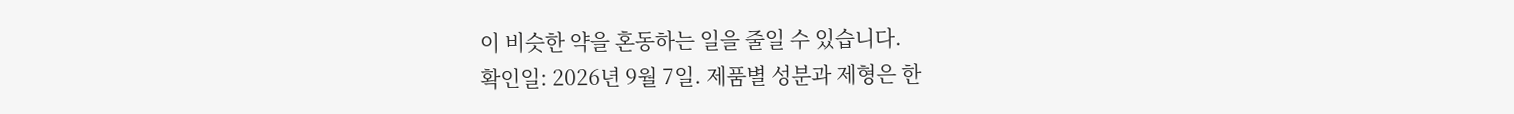이 비슷한 약을 혼동하는 일을 줄일 수 있습니다.
확인일: 2026년 9월 7일. 제품별 성분과 제형은 한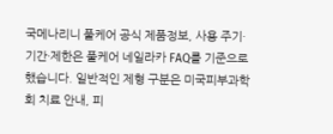국메나리니 풀케어 공식 제품정보, 사용 주기·기간·제한은 풀케어 네일라카 FAQ를 기준으로 했습니다. 일반적인 제형 구분은 미국피부과학회 치료 안내, 피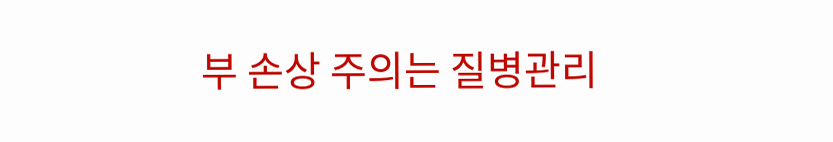부 손상 주의는 질병관리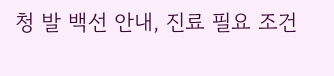청 발 백선 안내, 진료 필요 조건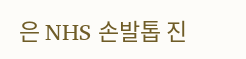은 NHS 손발톱 진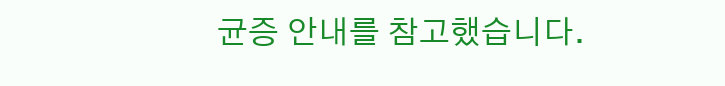균증 안내를 참고했습니다.